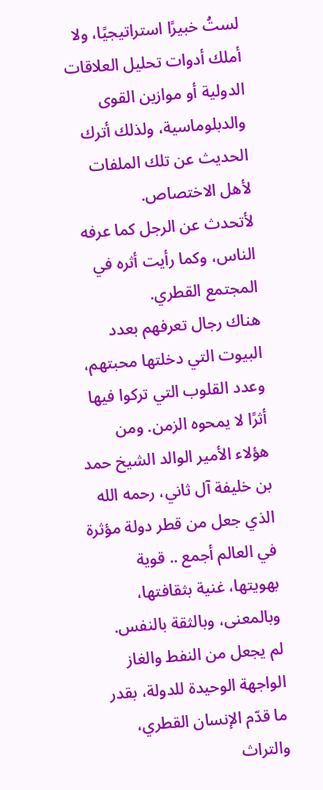لستُ خبيرًا استراتيجيًا، ولا أملك أدوات تحليل العلاقات الدولية أو موازين القوى والدبلوماسية، ولذلك أترك الحديث عن تلك الملفات لأهل الاختصاص.
لأتحدث عن الرجل كما عرفه الناس، وكما رأيت أثره في المجتمع القطري.
هناك رجال تعرفهم بعدد البيوت التي دخلتها محبتهم، وعدد القلوب التي تركوا فيها أثرًا لا يمحوه الزمن. ومن هؤلاء الأمير الوالد الشيخ حمد بن خليفة آل ثاني، رحمه الله الذي جعل من قطر دولة مؤثرة في العالم أجمع .. قوية بهويتها، غنية بثقافتها، وبالمعنى، وبالثقة بالنفس.
لم يجعل من النفط والغاز الواجهة الوحيدة للدولة، بقدر ما قدّم الإنسان القطري، والتراث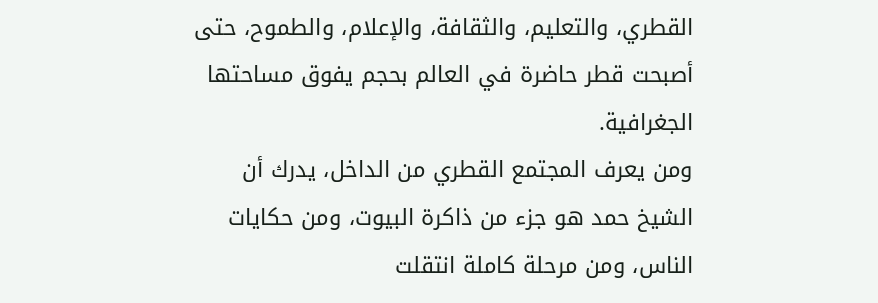القطري، والتعليم، والثقافة، والإعلام، والطموح، حتى أصبحت قطر حاضرة في العالم بحجم يفوق مساحتها الجغرافية.
ومن يعرف المجتمع القطري من الداخل، يدرك أن الشيخ حمد هو جزء من ذاكرة البيوت، ومن حكايات الناس، ومن مرحلة كاملة انتقلت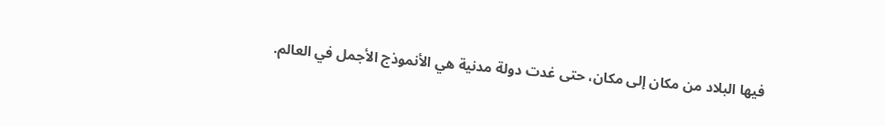فيها البلاد من مكان إلى مكان، حتى غدت دولة مدنية هي الأنموذج الأجمل في العالم.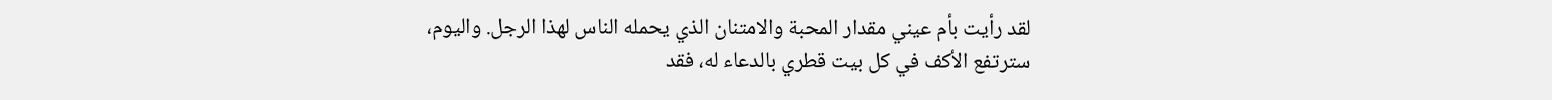لقد رأيت بأم عيني مقدار المحبة والامتنان الذي يحمله الناس لهذا الرجل. واليوم، سترتفع الأكف في كل بيت قطري بالدعاء له، فقد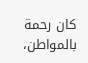كان رحمة بالمواطن،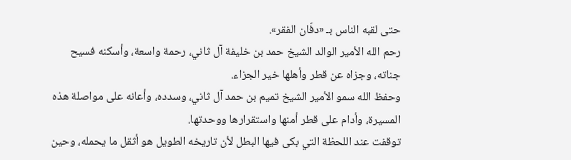حتى لقبه الناس بـ «دفّان الفقر».
رحم الله الأمير الوالد الشيخ حمد بن خليفة آل ثاني، رحمة واسعة، وأسكنه فسيح جناته، وجزاه عن قطر وأهلها خير الجزاء.
وحفظ الله سمو الأمير الشيخ تميم بن حمد آل ثاني، وسدده، وأعانه على مواصلة هذه المسيرة، وأدام على قطر أمنها واستقرارها ووحدتها.
توقفت عند اللحظة التي بكى فيها البطل لأن تاريخه الطويل هو أثقل ما يحمله، وحين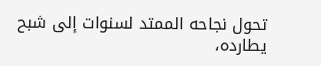تحول نجاحه الممتد لسنوات إلى شبح يطارده،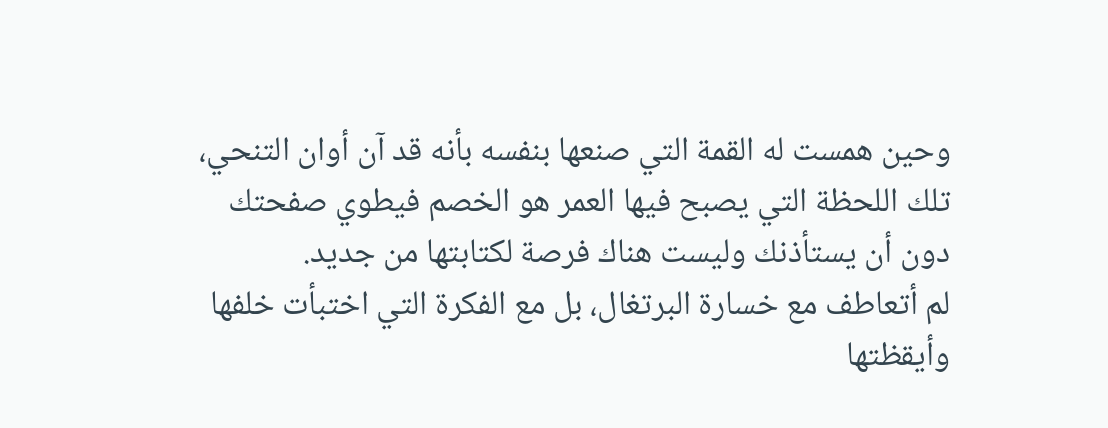وحين همست له القمة التي صنعها بنفسه بأنه قد آن أوان التنحي، تلك اللحظة التي يصبح فيها العمر هو الخصم فيطوي صفحتك دون أن يستأذنك وليست هناك فرصة لكتابتها من جديد.
لم أتعاطف مع خسارة البرتغال، بل مع الفكرة التي اختبأت خلفها وأيقظتها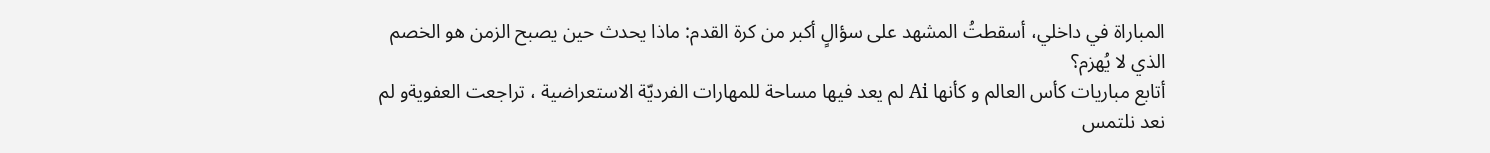المباراة في داخلي، أسقطتُ المشهد على سؤالٍ أكبر من كرة القدم: ماذا يحدث حين يصبح الزمن هو الخصم الذي لا يُهزم؟
أتابع مباريات كأس العالم و كأنها Ai لم يعد فيها مساحة للمهارات الفرديّة الاستعراضية ، تراجعت العفويةو لم نعد نلتمس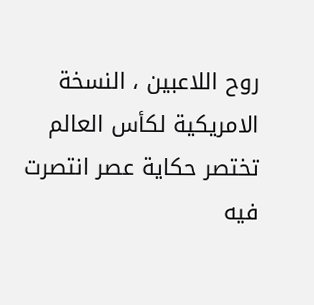روح اللاعبين ، النسخة الامريكية لكأس العالم تختصر حكاية عصر انتصرت فيه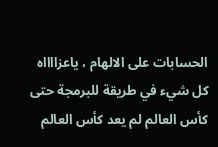الحسابات على الالهام ، ياعزااااه كل شيء في طريقة للبرمجة حتى كأس العالم لم يعد كأس العالم